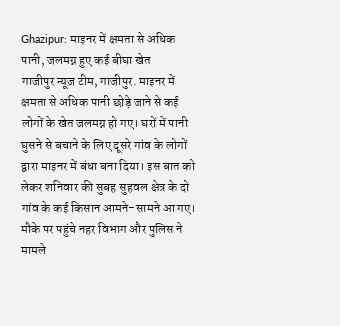Ghazipur: माइनर में क्षमता से अधिक पानी, जलमग्न हुए कई बीघा खेत
गाजीपुर न्यूज़ टीम, गाजीपुर. माइनर में क्षमता से अधिक पानी छोड़े जाने से कई लोगों के खेत जलमग्न हो गए। घरों में पानी घुसने से बचाने के लिए दूसरे गांव के लोगों द्वारा माइनर में बंधा बना दिया। इस बात को लेकर शनिवार की सुबह सुहवल क्षेत्र के दो गांव के कई किसान आमने-सामने आ गए। मौके पर पहुंचे नहर विभाग और पुलिस ने मामले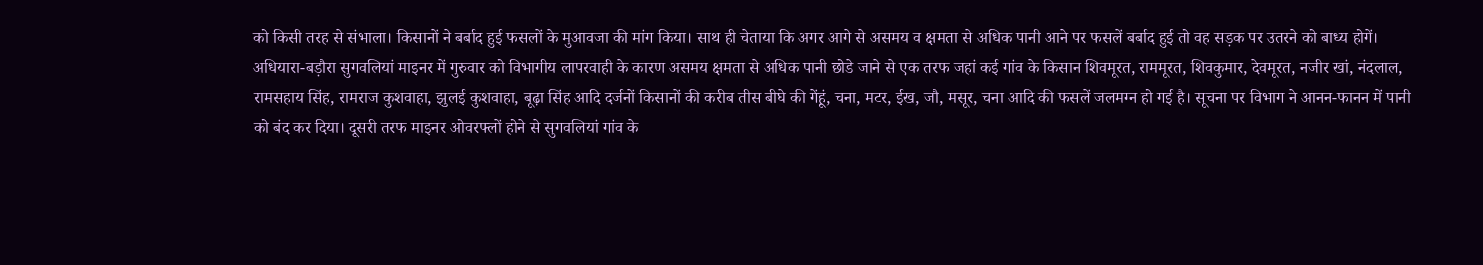को किसी तरह से संभाला। किसानों ने बर्बाद हुई फसलों के मुआवजा की मांग किया। साथ ही चेताया कि अगर आगे से असमय व क्षमता से अधिक पानी आने पर फसलें बर्बाद हुई तो वह सड़क पर उतरने को बाध्य होगें।
अधियारा-बड़ौरा सुगवलियां माइनर में गुरुवार को विभागीय लापरवाही के कारण असमय क्षमता से अधिक पानी छोडे जाने से एक तरफ जहां कई गांव के किसान शिवमूरत, राममूरत, शिवकुमार, देवमूरत, नजीर खां, नंदलाल, रामसहाय सिंह, रामराज कुशवाहा, झुलई कुशवाहा, बूढ़ा सिंह आदि दर्जनों किसानों की करीब तीस बीघे की गेंहूं, चना, मटर, ईख, जौ, मसूर, चना आदि की फसलें जलमग्न हो गई है। सूचना पर विभाग ने आनन-फानन में पानी को बंद कर दिया। दूसरी तरफ माइनर ओवरफ्लों होने से सुगवलियां गांव के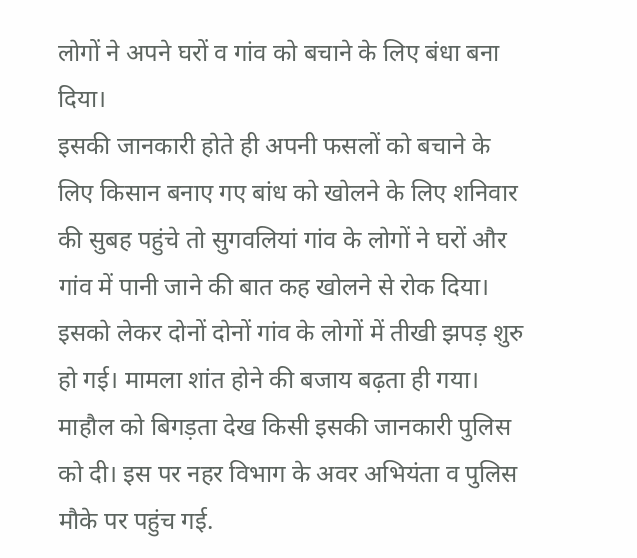लोगों ने अपने घरों व गांव को बचाने के लिए बंधा बना दिया।
इसकी जानकारी होते ही अपनी फसलों को बचाने के लिए किसान बनाए गए बांध को खोलने के लिए शनिवार की सुबह पहुंचे तो सुगवलियां गांव के लोगों ने घरों और गांव में पानी जाने की बात कह खोलने से रोक दिया। इसको लेकर दोनों दोनों गांव के लोगों में तीखी झपड़ शुरु हो गई। मामला शांत होने की बजाय बढ़ता ही गया। माहौल को बिगड़ता देख किसी इसकी जानकारी पुलिस को दी। इस पर नहर विभाग के अवर अभियंता व पुलिस मौके पर पहुंच गई.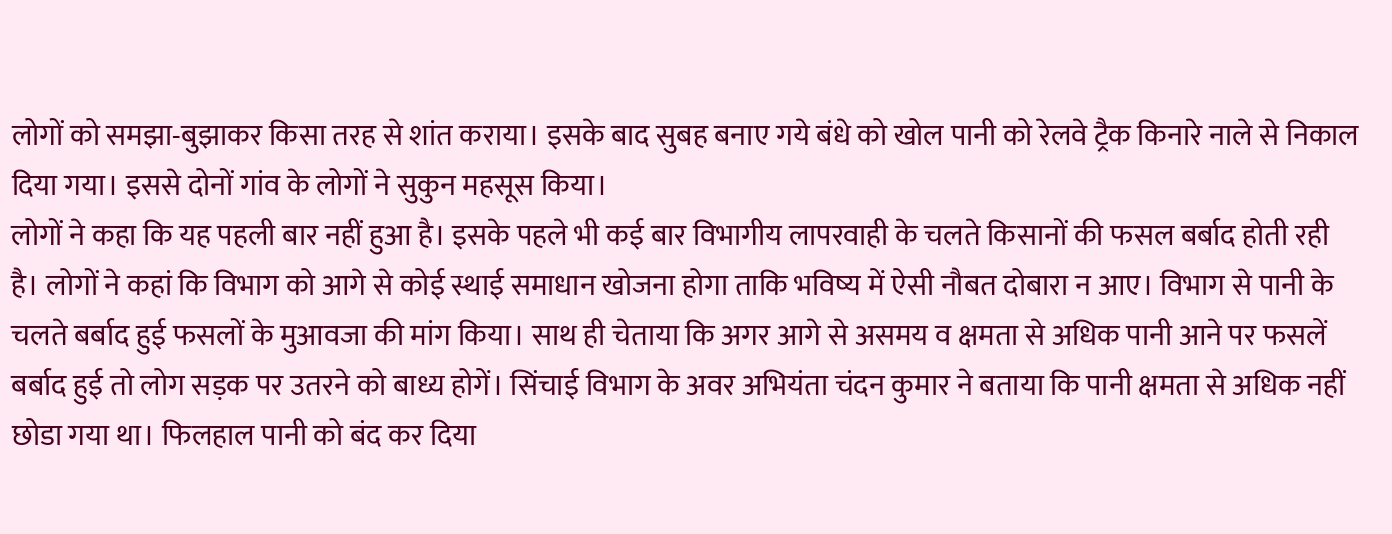लोगों को समझा-बुझाकर किसा तरह से शांत कराया। इसके बाद सुबह बनाए गये बंधे को खोल पानी को रेलवे ट्रैक किनारे नाले से निकाल दिया गया। इससे दोनों गांव के लोगों ने सुकुन महसूस किया।
लोगों ने कहा कि यह पहली बार नहीं हुआ है। इसके पहले भी कई बार विभागीय लापरवाही के चलते किसानों की फसल बर्बाद होती रही है। लोगों ने कहां कि विभाग को आगे से कोई स्थाई समाधान खोजना होगा ताकि भविष्य में ऐसी नौबत दोबारा न आए। विभाग से पानी के चलते बर्बाद हुई फसलों के मुआवजा की मांग किया। साथ ही चेताया कि अगर आगे से असमय व क्षमता से अधिक पानी आने पर फसलें बर्बाद हुई तो लोग सड़क पर उतरने को बाध्य होगें। सिंचाई विभाग के अवर अभियंता चंदन कुमार ने बताया कि पानी क्षमता से अधिक नहीं छोडा गया था। फिलहाल पानी को बंद कर दिया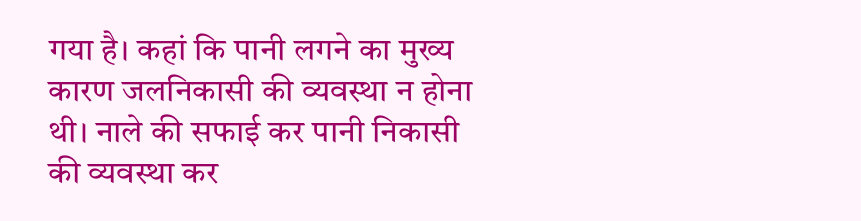गया है। कहां कि पानी लगने का मुख्य कारण जलनिकासी की व्यवस्था न होना थी। नाले की सफाई कर पानी निकासी की व्यवस्था कर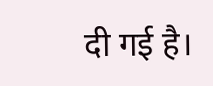दी गई है।